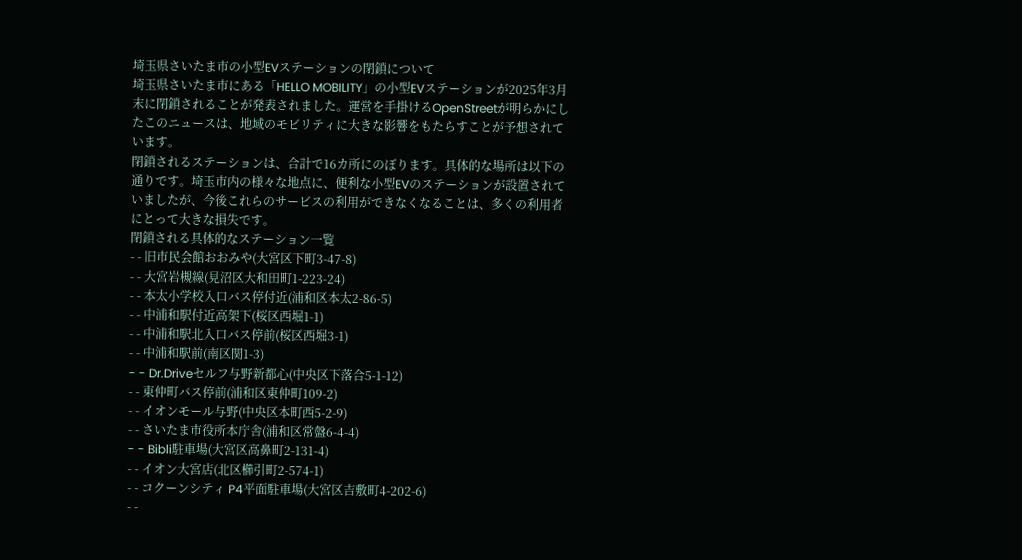埼玉県さいたま市の小型EVステーションの閉鎖について
埼玉県さいたま市にある「HELLO MOBILITY」の小型EVステーションが2025年3月末に閉鎖されることが発表されました。運営を手掛けるOpenStreetが明らかにしたこのニュースは、地域のモビリティに大きな影響をもたらすことが予想されています。
閉鎖されるステーションは、合計で16カ所にのぼります。具体的な場所は以下の通りです。埼玉市内の様々な地点に、便利な小型EVのステーションが設置されていましたが、今後これらのサービスの利用ができなくなることは、多くの利用者にとって大きな損失です。
閉鎖される具体的なステーション一覧
- - 旧市民会館おおみや(大宮区下町3-47-8)
- - 大宮岩槻線(見沼区大和田町1-223-24)
- - 本太小学校入口バス停付近(浦和区本太2-86-5)
- - 中浦和駅付近高架下(桜区西堀1-1)
- - 中浦和駅北入口バス停前(桜区西堀3-1)
- - 中浦和駅前(南区関1-3)
- - Dr.Driveセルフ与野新都心(中央区下落合5-1-12)
- - 東仲町バス停前(浦和区東仲町109-2)
- - イオンモール与野(中央区本町西5-2-9)
- - さいたま市役所本庁舎(浦和区常盤6-4-4)
- - Bibli駐車場(大宮区高鼻町2-131-4)
- - イオン大宮店(北区櫛引町2-574-1)
- - コクーンシティ P4平面駐車場(大宮区吉敷町4-202-6)
- -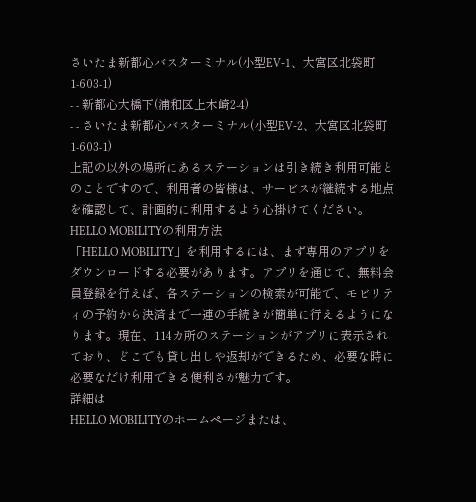さいたま新都心バスターミナル(小型EV-1、大宮区北袋町1-603-1)
- - 新都心大橋下(浦和区上木崎2-4)
- - さいたま新都心バスターミナル(小型EV-2、大宮区北袋町1-603-1)
上記の以外の場所にあるステーションは引き続き利用可能とのことですので、利用者の皆様は、サービスが継続する地点を確認して、計画的に利用するよう心掛けてください。
HELLO MOBILITYの利用方法
「HELLO MOBILITY」を利用するには、まず専用のアプリをダウンロードする必要があります。アプリを通じて、無料会員登録を行えば、各ステーションの検索が可能で、モビリティの予約から決済まで一連の手続きが簡単に行えるようになります。現在、114カ所のステーションがアプリに表示されており、どこでも貸し出しや返却ができるため、必要な時に必要なだけ利用できる便利さが魅力です。
詳細は
HELLO MOBILITYのホームページまたは、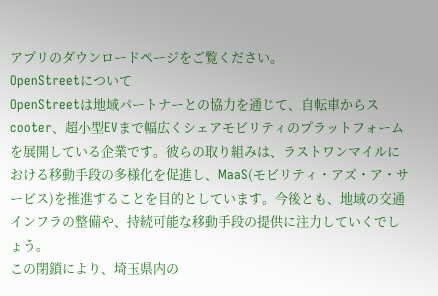アプリのダウンロードページをご覧ください。
OpenStreetについて
OpenStreetは地域パートナーとの協力を通じて、自転車からスcooter、超小型EVまで幅広くシェアモビリティのプラットフォームを展開している企業です。彼らの取り組みは、ラストワンマイルにおける移動手段の多様化を促進し、MaaS(モビリティ・アズ・ア・サービス)を推進することを目的としています。今後とも、地域の交通インフラの整備や、持続可能な移動手段の提供に注力していくでしょう。
この閉鎖により、埼玉県内の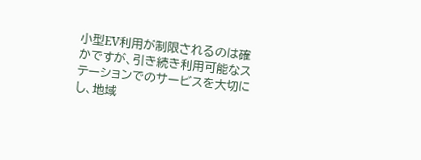小型EV利用が制限されるのは確かですが、引き続き利用可能なステーションでのサービスを大切にし、地域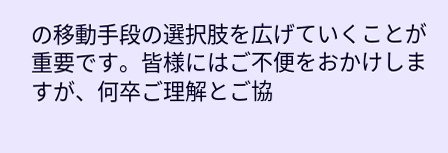の移動手段の選択肢を広げていくことが重要です。皆様にはご不便をおかけしますが、何卒ご理解とご協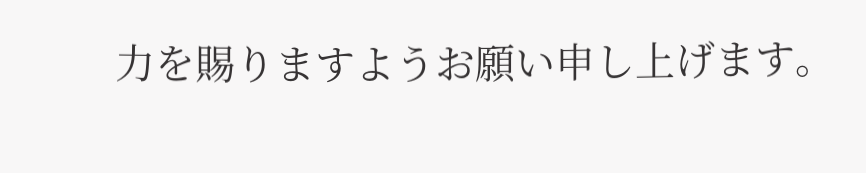力を賜りますようお願い申し上げます。